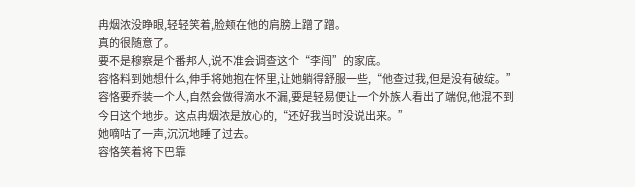冉烟浓没睁眼,轻轻笑着,脸颊在他的肩膀上蹭了蹭。
真的很随意了。
要不是穆察是个番邦人,说不准会调查这个“李闯”的家底。
容恪料到她想什么,伸手将她抱在怀里,让她躺得舒服一些,“他查过我,但是没有破绽。”
容恪要乔装一个人,自然会做得滴水不漏,要是轻易便让一个外族人看出了端倪,他混不到今日这个地步。这点冉烟浓是放心的,“还好我当时没说出来。”
她嘀咕了一声,沉沉地睡了过去。
容恪笑着将下巴靠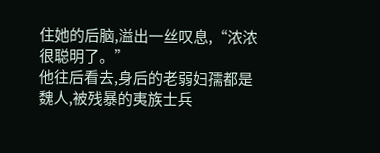住她的后脑,溢出一丝叹息,“浓浓很聪明了。”
他往后看去,身后的老弱妇孺都是魏人,被残暴的夷族士兵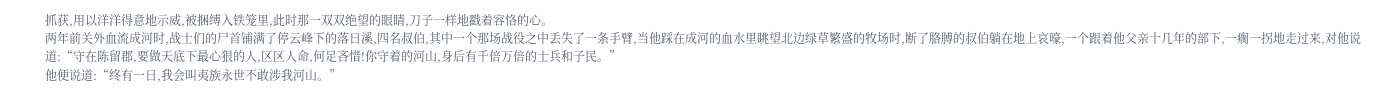抓获,用以洋洋得意地示威,被捆缚入铁笼里,此时那一双双绝望的眼睛,刀子一样地戳着容恪的心。
两年前关外血流成河时,战士们的尸首铺满了停云峰下的落日溪,四名叔伯,其中一个那场战役之中丢失了一条手臂,当他踩在成河的血水里眺望北边绿草繁盛的牧场时,断了胳膊的叔伯躺在地上哀嚎,一个跟着他父亲十几年的部下,一瘸一拐地走过来,对他说道:“守在陈留郡,要做天底下最心狠的人,区区人命,何足吝惜!你守着的河山,身后有千倍万倍的士兵和子民。”
他便说道:“终有一日,我会叫夷族永世不敢涉我河山。”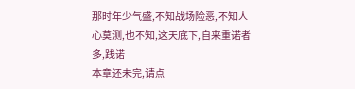那时年少气盛,不知战场险恶,不知人心莫测,也不知,这天底下,自来重诺者多,践诺
本章还未完,请点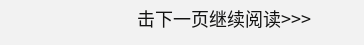击下一页继续阅读>>>